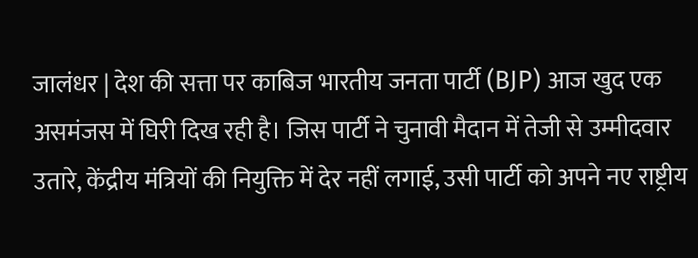जालंधर | देश की सत्ता पर काबिज भारतीय जनता पार्टी (BJP) आज खुद एक असमंजस में घिरी दिख रही है। जिस पार्टी ने चुनावी मैदान में तेजी से उम्मीदवार उतारे, केंद्रीय मंत्रियों की नियुक्ति में देर नहीं लगाई, उसी पार्टी को अपने नए राष्ट्रीय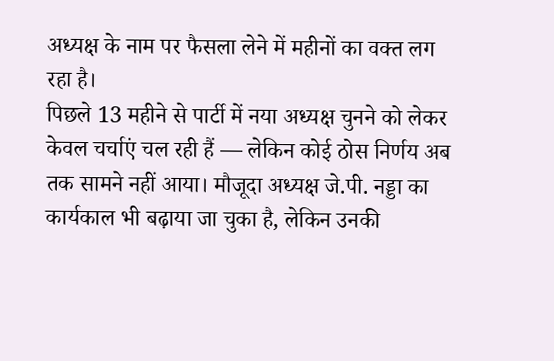अध्यक्ष के नाम पर फैसला लेने में महीनों का वक्त लग रहा है।
पिछले 13 महीने से पार्टी में नया अध्यक्ष चुनने को लेकर केवल चर्चाएं चल रही हैं — लेकिन कोई ठोस निर्णय अब तक सामने नहीं आया। मौजूदा अध्यक्ष जे.पी. नड्डा का कार्यकाल भी बढ़ाया जा चुका है, लेकिन उनकी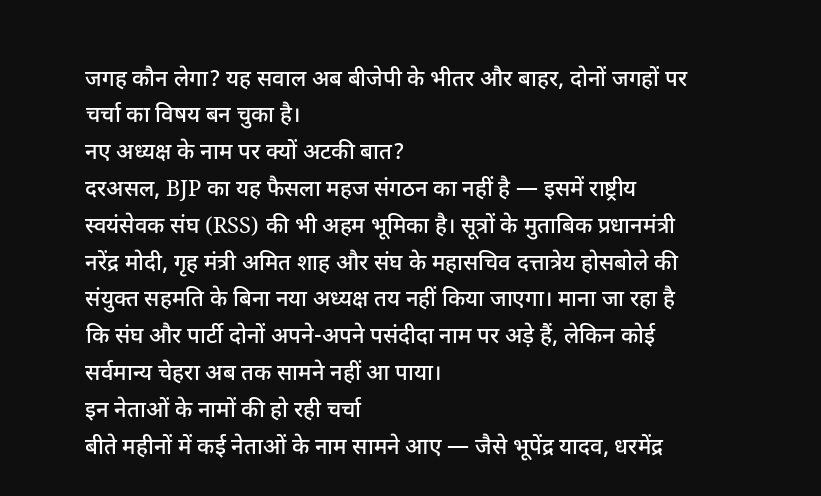जगह कौन लेगा? यह सवाल अब बीजेपी के भीतर और बाहर, दोनों जगहों पर चर्चा का विषय बन चुका है।
नए अध्यक्ष के नाम पर क्यों अटकी बात?
दरअसल, BJP का यह फैसला महज संगठन का नहीं है — इसमें राष्ट्रीय स्वयंसेवक संघ (RSS) की भी अहम भूमिका है। सूत्रों के मुताबिक प्रधानमंत्री नरेंद्र मोदी, गृह मंत्री अमित शाह और संघ के महासचिव दत्तात्रेय होसबोले की संयुक्त सहमति के बिना नया अध्यक्ष तय नहीं किया जाएगा। माना जा रहा है कि संघ और पार्टी दोनों अपने-अपने पसंदीदा नाम पर अड़े हैं, लेकिन कोई सर्वमान्य चेहरा अब तक सामने नहीं आ पाया।
इन नेताओं के नामों की हो रही चर्चा
बीते महीनों में कई नेताओं के नाम सामने आए — जैसे भूपेंद्र यादव, धरमेंद्र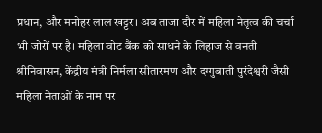प्रधान, और मनोहर लाल खट्टर। अब ताजा दौर में महिला नेतृत्व की चर्चा भी जोरों पर है। महिला वोट बैंक को साधने के लिहाज से वनती श्रीनिवासन, केंद्रीय मंत्री निर्मला सीतारमण और दग्गुबाती पुरंदेश्वरी जैसी महिला नेताओं के नाम पर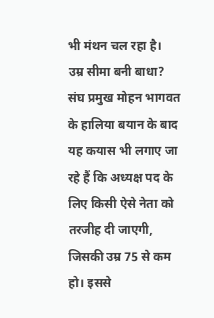भी मंथन चल रहा है।
उम्र सीमा बनी बाधा?
संघ प्रमुख मोहन भागवत के हालिया बयान के बाद यह कयास भी लगाए जा रहे हैं कि अध्यक्ष पद के लिए किसी ऐसे नेता को तरजीह दी जाएगी, जिसकी उम्र 75 से कम हो। इससे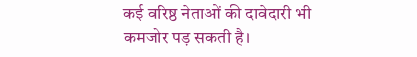कई वरिष्ठ नेताओं की दावेदारी भी कमजोर पड़ सकती है।